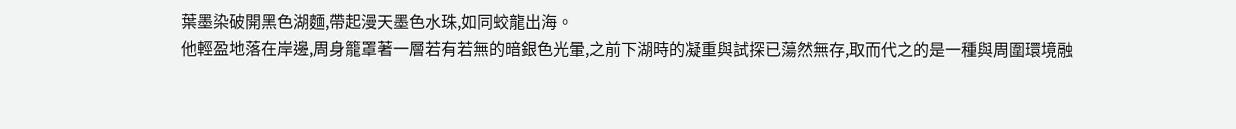葉墨染破開黑色湖麵,帶起漫天墨色水珠,如同蛟龍出海。
他輕盈地落在岸邊,周身籠罩著一層若有若無的暗銀色光暈,之前下湖時的凝重與試探已蕩然無存,取而代之的是一種與周圍環境融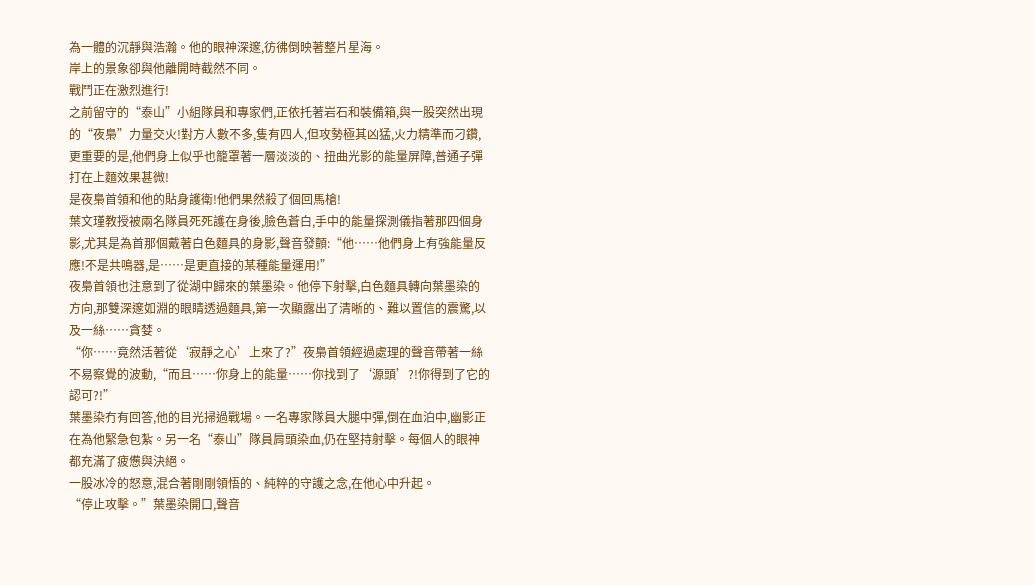為一體的沉靜與浩瀚。他的眼神深邃,彷彿倒映著整片星海。
岸上的景象卻與他離開時截然不同。
戰鬥正在激烈進行!
之前留守的“泰山”小組隊員和專家們,正依托著岩石和裝備箱,與一股突然出現的“夜梟”力量交火!對方人數不多,隻有四人,但攻勢極其凶猛,火力精準而刁鑽,更重要的是,他們身上似乎也籠罩著一層淡淡的、扭曲光影的能量屏障,普通子彈打在上麵效果甚微!
是夜梟首領和他的貼身護衛!他們果然殺了個回馬槍!
葉文瑾教授被兩名隊員死死護在身後,臉色蒼白,手中的能量探測儀指著那四個身影,尤其是為首那個戴著白色麵具的身影,聲音發顫:“他……他們身上有強能量反應!不是共鳴器,是……是更直接的某種能量運用!”
夜梟首領也注意到了從湖中歸來的葉墨染。他停下射擊,白色麵具轉向葉墨染的方向,那雙深邃如淵的眼睛透過麵具,第一次顯露出了清晰的、難以置信的震驚,以及一絲……貪婪。
“你……竟然活著從‘寂靜之心’上來了?”夜梟首領經過處理的聲音帶著一絲不易察覺的波動,“而且……你身上的能量……你找到了‘源頭’?!你得到了它的認可?!”
葉墨染冇有回答,他的目光掃過戰場。一名專家隊員大腿中彈,倒在血泊中,幽影正在為他緊急包紮。另一名“泰山”隊員肩頭染血,仍在堅持射擊。每個人的眼神都充滿了疲憊與決絕。
一股冰冷的怒意,混合著剛剛領悟的、純粹的守護之念,在他心中升起。
“停止攻擊。”葉墨染開口,聲音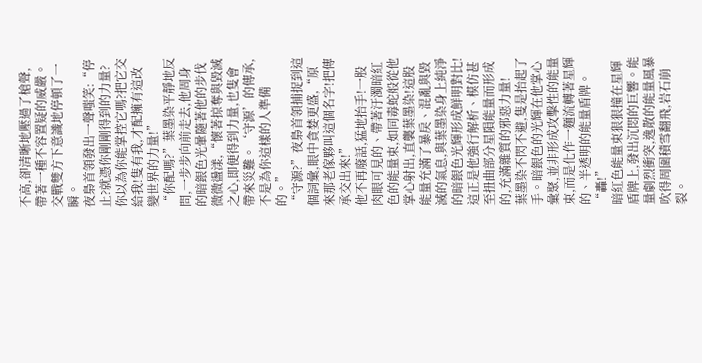不高,卻清晰地壓過了槍聲,帶著一種不容置疑的威嚴。
交戰雙方下意識地停頓了一瞬。
夜梟首領發出一聲嗤笑:“停止?就憑你剛剛得到的力量?你以為你能掌控它嗎?把它交給我!隻有我,才配擁有這改變世界的力量!”
“你配嗎?”葉墨染平靜地反問,一步步向前走去,他周身的暗銀色光暈隨著他的步伐微微盪漾,“懷著掠奪與毀滅之心,即便得到力量,也隻會帶來災難。‘守源’的傳承,不是為你這樣的人準備的。”
“守源?”夜梟首領捕捉到這個詞彙,眼中貪婪更盛,“原來那老傢夥叫這個名字!把傳承交出來!”
他不再廢話,猛地抬手!一股肉眼可見的、帶著汙濁暗紅色的能量束,如同毒蛇般從他掌心射出,直襲葉墨染!這股能量充滿了暴戾、混亂與毀滅的氣息,與葉墨染身上純淨的暗銀色光輝形成鮮明對比!
這正是他強行解析、模仿甚至扭曲部分星隕能量而形成的,充滿雜質的邪惡力量!
葉墨染不閃不避,隻是抬起了手。暗銀色的光輝在他掌心彙聚,並非形成攻擊性的能量束,而是化作一麵流轉著星輝的、半透明的能量盾牌。
“轟!”
暗紅色能量束狠狠撞在星輝盾牌上,發出沉悶的巨響。能量劇烈衝突,逸散的能量風暴吹得周圍積雪翻飛,岩石崩裂。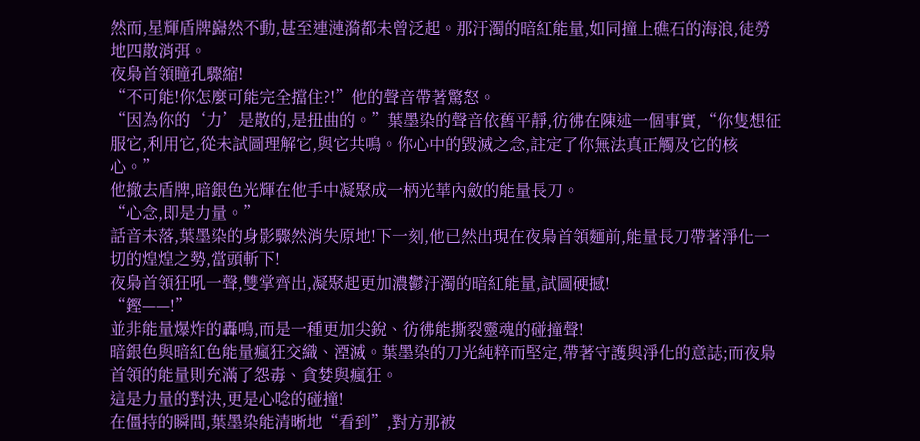然而,星輝盾牌巋然不動,甚至連漣漪都未曾泛起。那汙濁的暗紅能量,如同撞上礁石的海浪,徒勞地四散消弭。
夜梟首領瞳孔驟縮!
“不可能!你怎麼可能完全擋住?!”他的聲音帶著驚怒。
“因為你的‘力’是散的,是扭曲的。”葉墨染的聲音依舊平靜,彷彿在陳述一個事實,“你隻想征服它,利用它,從未試圖理解它,與它共鳴。你心中的毀滅之念,註定了你無法真正觸及它的核心。”
他撤去盾牌,暗銀色光輝在他手中凝聚成一柄光華內斂的能量長刀。
“心念,即是力量。”
話音未落,葉墨染的身影驟然消失原地!下一刻,他已然出現在夜梟首領麵前,能量長刀帶著淨化一切的煌煌之勢,當頭斬下!
夜梟首領狂吼一聲,雙掌齊出,凝聚起更加濃鬱汙濁的暗紅能量,試圖硬撼!
“鏗——!”
並非能量爆炸的轟鳴,而是一種更加尖銳、彷彿能撕裂靈魂的碰撞聲!
暗銀色與暗紅色能量瘋狂交織、湮滅。葉墨染的刀光純粹而堅定,帶著守護與淨化的意誌;而夜梟首領的能量則充滿了怨毒、貪婪與瘋狂。
這是力量的對決,更是心唸的碰撞!
在僵持的瞬間,葉墨染能清晰地“看到”,對方那被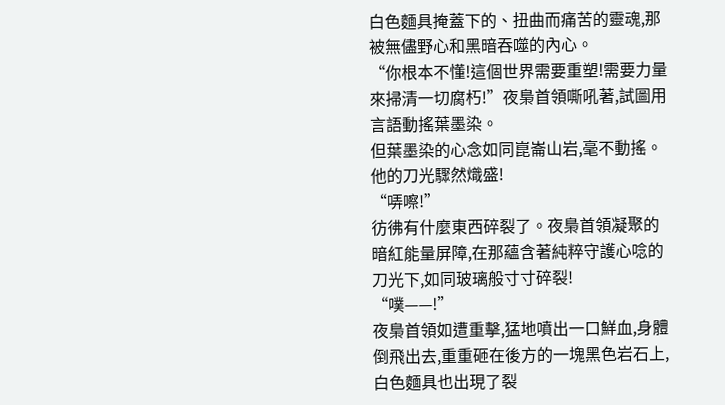白色麵具掩蓋下的、扭曲而痛苦的靈魂,那被無儘野心和黑暗吞噬的內心。
“你根本不懂!這個世界需要重塑!需要力量來掃清一切腐朽!”夜梟首領嘶吼著,試圖用言語動搖葉墨染。
但葉墨染的心念如同崑崙山岩,毫不動搖。他的刀光驟然熾盛!
“哢嚓!”
彷彿有什麼東西碎裂了。夜梟首領凝聚的暗紅能量屏障,在那蘊含著純粹守護心唸的刀光下,如同玻璃般寸寸碎裂!
“噗——!”
夜梟首領如遭重擊,猛地噴出一口鮮血,身體倒飛出去,重重砸在後方的一塊黑色岩石上,白色麵具也出現了裂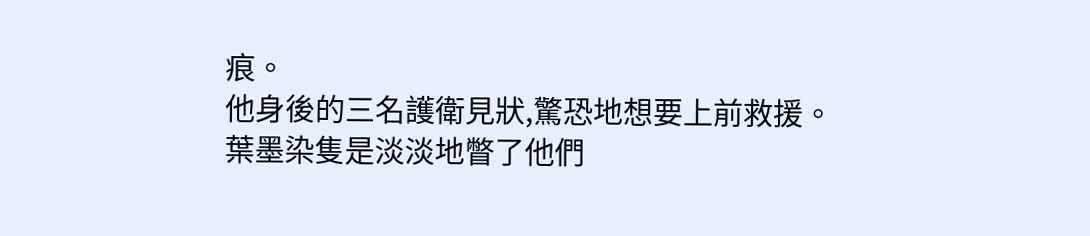痕。
他身後的三名護衛見狀,驚恐地想要上前救援。
葉墨染隻是淡淡地瞥了他們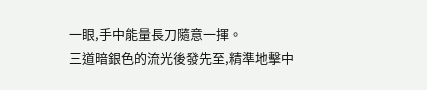一眼,手中能量長刀隨意一揮。
三道暗銀色的流光後發先至,精準地擊中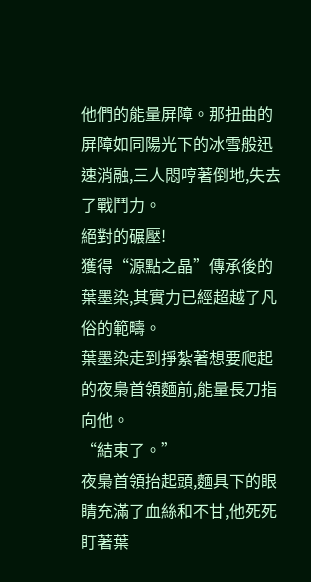他們的能量屏障。那扭曲的屏障如同陽光下的冰雪般迅速消融,三人悶哼著倒地,失去了戰鬥力。
絕對的碾壓!
獲得“源點之晶”傳承後的葉墨染,其實力已經超越了凡俗的範疇。
葉墨染走到掙紮著想要爬起的夜梟首領麵前,能量長刀指向他。
“結束了。”
夜梟首領抬起頭,麵具下的眼睛充滿了血絲和不甘,他死死盯著葉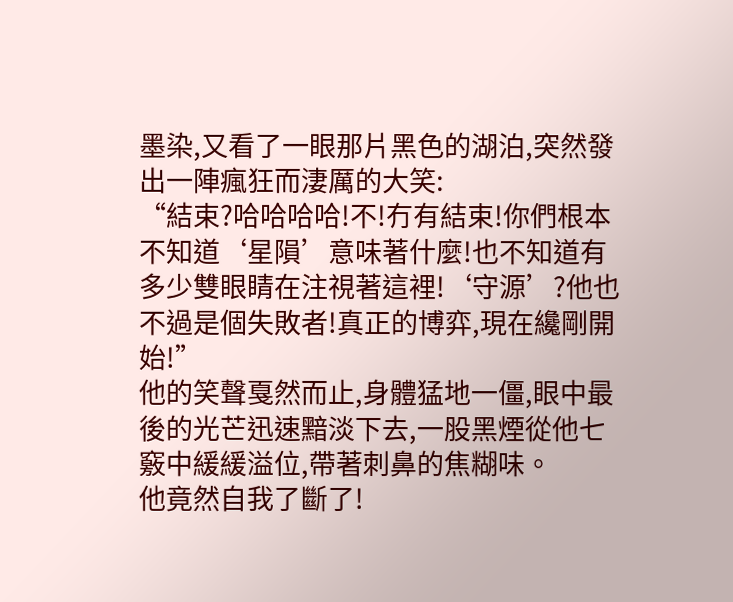墨染,又看了一眼那片黑色的湖泊,突然發出一陣瘋狂而淒厲的大笑:
“結束?哈哈哈哈!不!冇有結束!你們根本不知道‘星隕’意味著什麼!也不知道有多少雙眼睛在注視著這裡!‘守源’?他也不過是個失敗者!真正的博弈,現在纔剛開始!”
他的笑聲戛然而止,身體猛地一僵,眼中最後的光芒迅速黯淡下去,一股黑煙從他七竅中緩緩溢位,帶著刺鼻的焦糊味。
他竟然自我了斷了!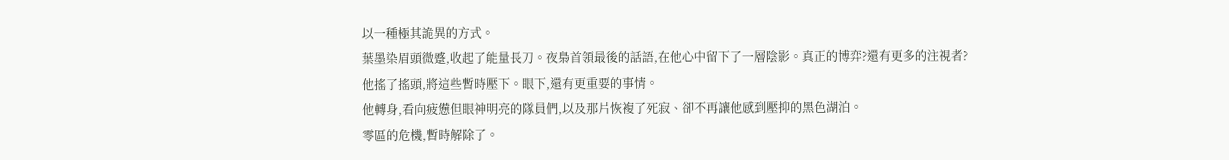以一種極其詭異的方式。
葉墨染眉頭微蹙,收起了能量長刀。夜梟首領最後的話語,在他心中留下了一層陰影。真正的博弈?還有更多的注視者?
他搖了搖頭,將這些暫時壓下。眼下,還有更重要的事情。
他轉身,看向疲憊但眼神明亮的隊員們,以及那片恢複了死寂、卻不再讓他感到壓抑的黑色湖泊。
零區的危機,暫時解除了。